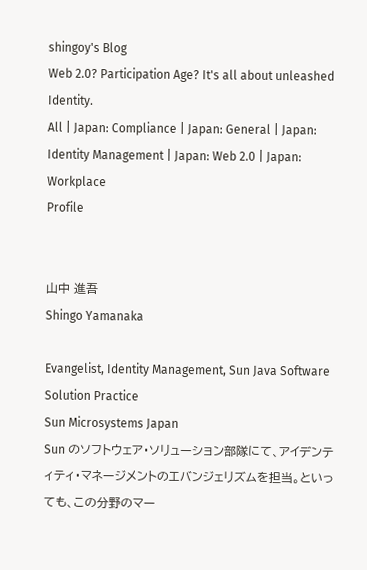shingoy's Blog
Web 2.0? Participation Age? It's all about unleashed Identity.
All | Japan: Compliance | Japan: General | Japan: Identity Management | Japan: Web 2.0 | Japan: Workplace
Profile


山中 進吾
Shingo Yamanaka

Evangelist, Identity Management, Sun Java Software Solution Practice
Sun Microsystems Japan
Sun のソフトウェア・ソリューション部隊にて、アイデンティティ・マネージメントのエバンジェリズムを担当。といっても、この分野のマー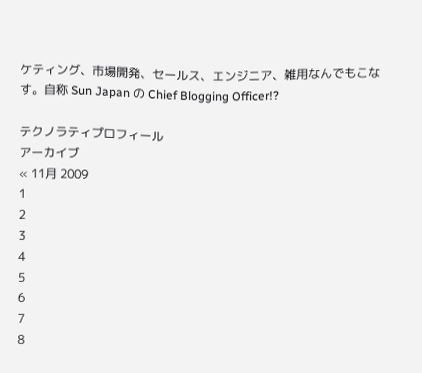ケティング、市場開発、セールス、エンジニア、雑用なんでもこなす。自称 Sun Japan の Chief Blogging Officer!?

テクノラティプロフィール
アーカイブ
« 11月 2009
1
2
3
4
5
6
7
8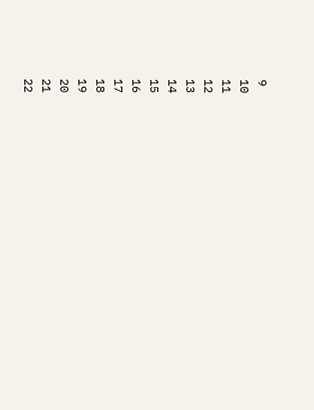9
10
11
12
13
14
15
16
17
18
19
20
21
22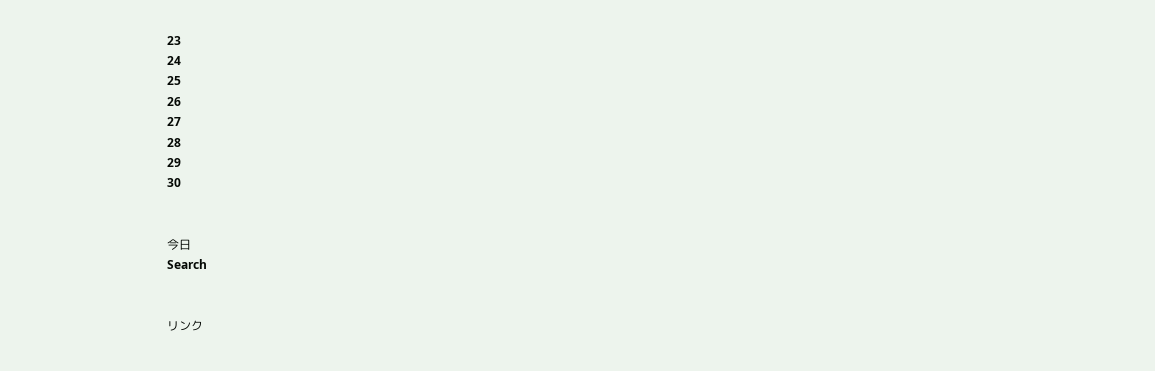23
24
25
26
27
28
29
30


今日
Search


リンク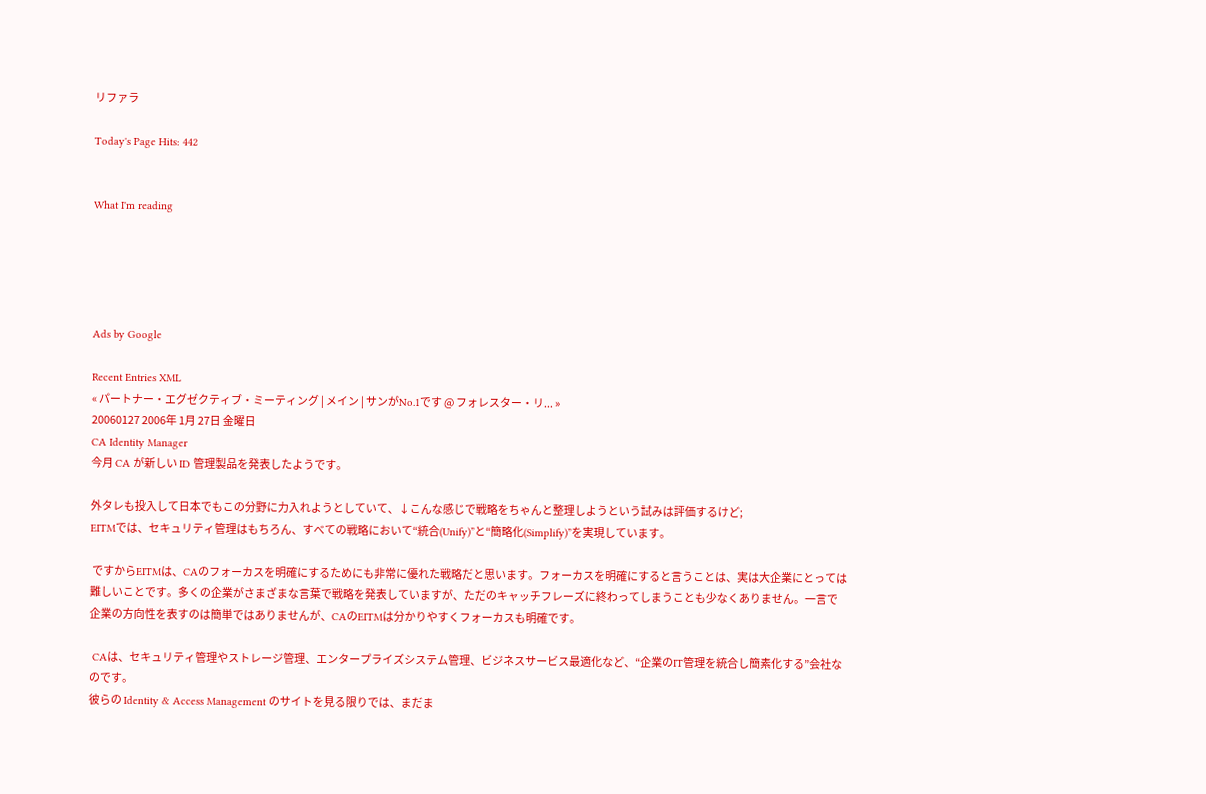リファラ

Today's Page Hits: 442


What I'm reading





Ads by Google

Recent Entries XML
« パートナー・エグゼクティブ・ミーティング | メイン | サンがNo.1です @ フォレスター・リ... »
20060127 2006年 1月 27日 金曜日
CA Identity Manager
今月 CA が新しい ID 管理製品を発表したようです。

外タレも投入して日本でもこの分野に力入れようとしていて、↓こんな感じで戦略をちゃんと整理しようという試みは評価するけど;
EITMでは、セキュリティ管理はもちろん、すべての戦略において“統合(Unify)”と“簡略化(Simplify)”を実現しています。

 ですからEITMは、CAのフォーカスを明確にするためにも非常に優れた戦略だと思います。フォーカスを明確にすると言うことは、実は大企業にとっては難しいことです。多くの企業がさまざまな言葉で戦略を発表していますが、ただのキャッチフレーズに終わってしまうことも少なくありません。一言で企業の方向性を表すのは簡単ではありませんが、CAのEITMは分かりやすくフォーカスも明確です。

 CAは、セキュリティ管理やストレージ管理、エンタープライズシステム管理、ビジネスサービス最適化など、“企業のIT管理を統合し簡素化する”会社なのです。
彼らの Identity & Access Management のサイトを見る限りでは、まだま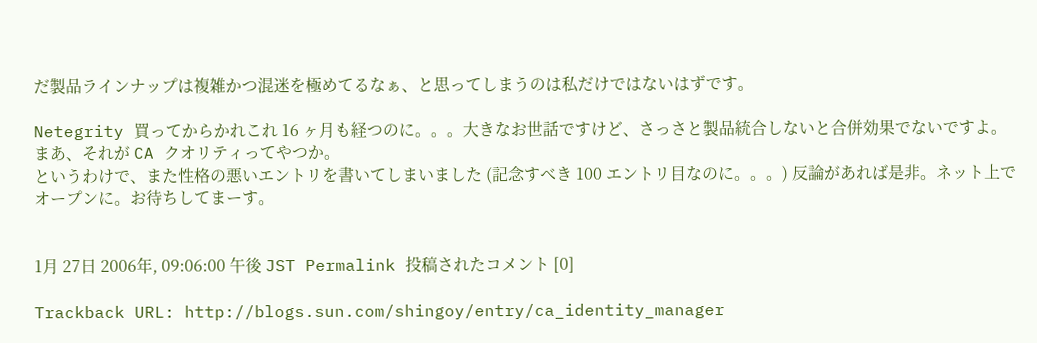だ製品ラインナップは複雑かつ混迷を極めてるなぁ、と思ってしまうのは私だけではないはずです。

Netegrity 買ってからかれこれ 16 ヶ月も経つのに。。。大きなお世話ですけど、さっさと製品統合しないと合併効果でないですよ。まあ、それが CA クオリティってやつか。
というわけで、また性格の悪いエントリを書いてしまいました (記念すべき 100 エントリ目なのに。。。) 反論があれば是非。ネット上でオープンに。お待ちしてまーす。


1月 27日 2006年, 09:06:00 午後 JST Permalink 投稿されたコメント [0]

Trackback URL: http://blogs.sun.com/shingoy/entry/ca_identity_manager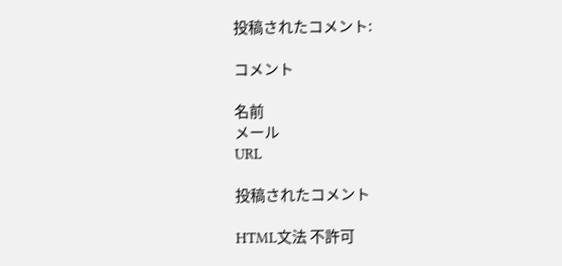投稿されたコメント:

コメント

名前
メール
URL

投稿されたコメント

HTML文法 不許可